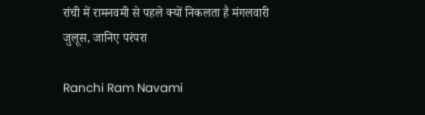रांची में रामनवमी से पहले क्यों निकलता है मंगलवारी जुलूस, जानिए परंपरा

Ranchi Ram Navami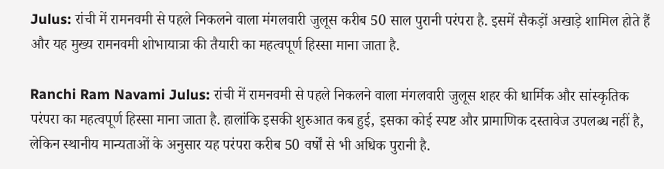Julus: रांची में रामनवमी से पहले निकलने वाला मंगलवारी जुलूस करीब 50 साल पुरानी परंपरा है. इसमें सैकड़ों अखाड़े शामिल होते हैं और यह मुख्य रामनवमी शोभायात्रा की तैयारी का महत्वपूर्ण हिस्सा माना जाता है.

Ranchi Ram Navami Julus: रांची में रामनवमी से पहले निकलने वाला मंगलवारी जुलूस शहर की धार्मिक और सांस्कृतिक परंपरा का महत्वपूर्ण हिस्सा माना जाता है. हालांकि इसकी शुरुआत कब हुई, इसका कोई स्पष्ट और प्रामाणिक दस्तावेज उपलब्ध नहीं है, लेकिन स्थानीय मान्यताओं के अनुसार यह परंपरा करीब 50 वर्षों से भी अधिक पुरानी है.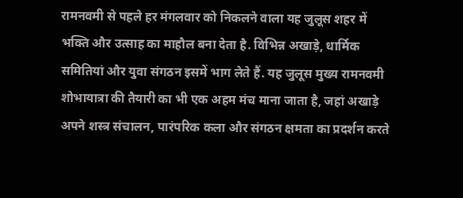रामनवमी से पहले हर मंगलवार को निकलने वाला यह जुलूस शहर में भक्ति और उत्साह का माहौल बना देता है. विभिन्न अखाड़े, धार्मिक समितियां और युवा संगठन इसमें भाग लेते हैं. यह जुलूस मुख्य रामनवमी शोभायात्रा की तैयारी का भी एक अहम मंच माना जाता है, जहां अखाड़े अपने शस्त्र संचालन, पारंपरिक कला और संगठन क्षमता का प्रदर्शन करते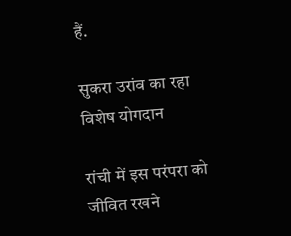हैं.

सुकरा उरांव का रहा विशेष योगदान

रांची में इस परंपरा को जीवित रखने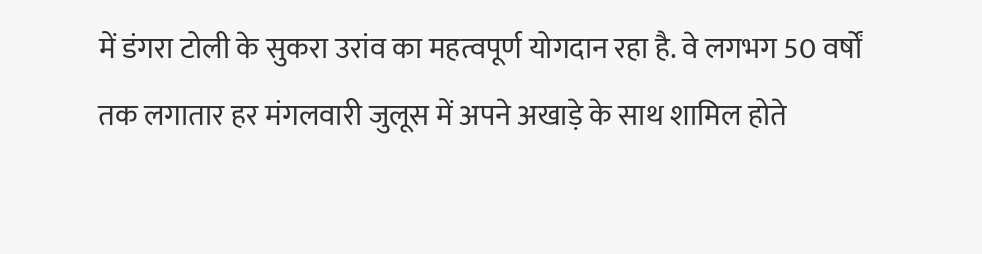में डंगरा टोली के सुकरा उरांव का महत्वपूर्ण योगदान रहा है. वे लगभग 50 वर्षों तक लगातार हर मंगलवारी जुलूस में अपने अखाड़े के साथ शामिल होते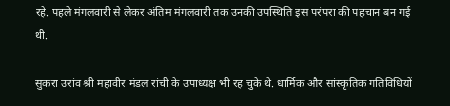रहे. पहले मंगलवारी से लेकर अंतिम मंगलवारी तक उनकी उपस्थिति इस परंपरा की पहचान बन गई थी.

सुकरा उरांव श्री महावीर मंडल रांची के उपाध्यक्ष भी रह चुके थे. धार्मिक और सांस्कृतिक गतिविधियों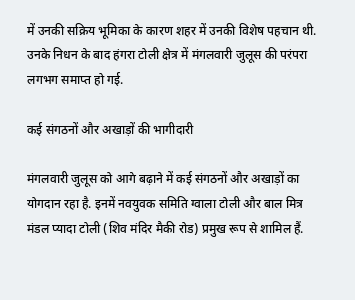में उनकी सक्रिय भूमिका के कारण शहर में उनकी विशेष पहचान थी. उनके निधन के बाद हंगरा टोली क्षेत्र में मंगलवारी जुलूस की परंपरा लगभग समाप्त हो गई.

कई संगठनों और अखाड़ों की भागीदारी

मंगलवारी जुलूस को आगे बढ़ाने में कई संगठनों और अखाड़ों का योगदान रहा है. इनमें नवयुवक समिति ग्वाला टोली और बाल मित्र मंडल प्यादा टोली (शिव मंदिर मैकी रोड) प्रमुख रूप से शामिल हैं.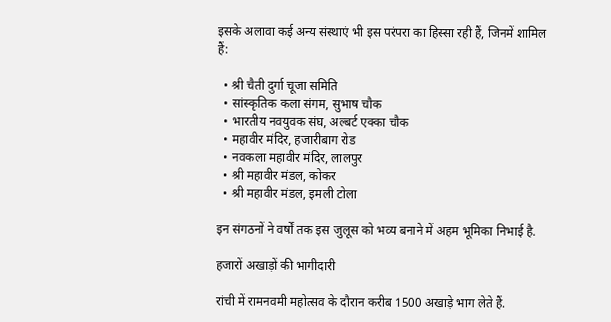इसके अलावा कई अन्य संस्थाएं भी इस परंपरा का हिस्सा रही हैं, जिनमें शामिल हैं:

  • श्री चैती दुर्गा चूजा समिति
  • सांस्कृतिक कला संगम, सुभाष चौक
  • भारतीय नवयुवक संघ, अल्बर्ट एक्का चौक
  • महावीर मंदिर, हजारीबाग रोड
  • नवकला महावीर मंदिर, लालपुर
  • श्री महावीर मंडल, कोकर
  • श्री महावीर मंडल, इमली टोला

इन संगठनों ने वर्षों तक इस जुलूस को भव्य बनाने में अहम भूमिका निभाई है.

हजारों अखाड़ों की भागीदारी

रांची में रामनवमी महोत्सव के दौरान करीब 1500 अखाड़े भाग लेते हैं.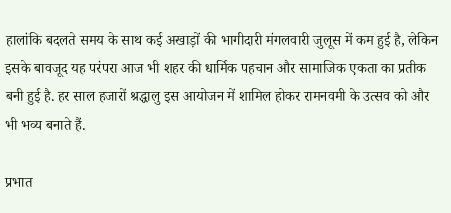हालांकि बदलते समय के साथ कई अखाड़ों की भागीदारी मंगलवारी जुलूस में कम हुई है, लेकिन इसके बावजूद यह परंपरा आज भी शहर की धार्मिक पहचान और सामाजिक एकता का प्रतीक बनी हुई है. हर साल हजारों श्रद्धालु इस आयोजन में शामिल होकर रामनवमी के उत्सव को और भी भव्य बनाते हैं.

प्रभात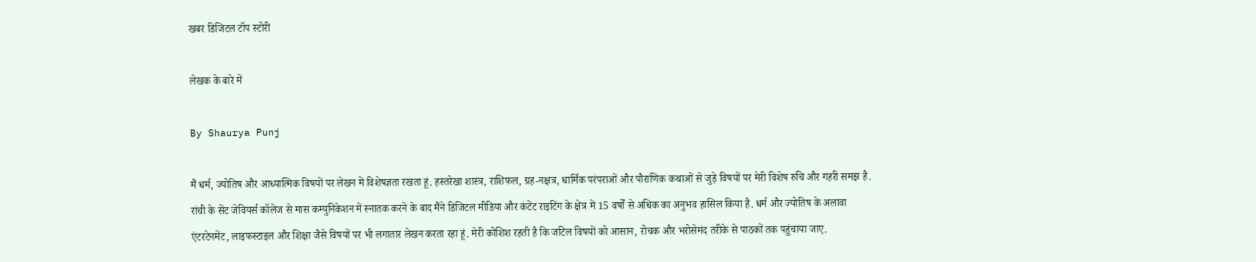खबर डिजिटल टॉप स्टोरी

लेखक के बारे में

By Shaurya Punj

मैं धर्म, ज्योतिष और आध्यात्मिक विषयों पर लेखन में विशेषज्ञता रखता हूं. हस्तरेखा शास्त्र, राशिफल, ग्रह-नक्षत्र, धार्मिक परंपराओं और पौराणिक कथाओं से जुड़े विषयों पर मेरी विशेष रुचि और गहरी समझ है. रांची के सेंट जेवियर्स कॉलेज से मास कम्युनिकेशन में स्नातक करने के बाद मैंने डिजिटल मीडिया और कंटेंट राइटिंग के क्षेत्र में 15 वर्षों से अधिक का अनुभव हासिल किया है. धर्म और ज्योतिष के अलावा एंटरटेनमेंट, लाइफस्टाइल और शिक्षा जैसे विषयों पर भी लगातार लेखन करता रहा हूं. मेरी कोशिश रहती है कि जटिल विषयों को आसान, रोचक और भरोसेमंद तरीके से पाठकों तक पहुंचाया जाए.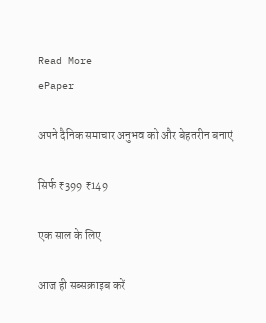Read More
ePaper

अपने दैनिक समाचार अनुभव को और बेहतरीन बनाएं

सिर्फ ₹399 ₹149

एक साल के लिए

आज ही सब्सक्राइब करें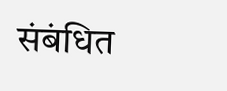संबंधित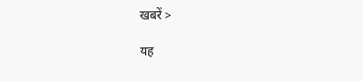खबरें >

यह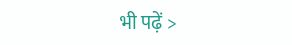भी पढ़ें >